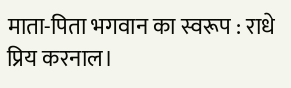माता-पिता भगवान का स्वरूप : राधे प्रिय करनाल।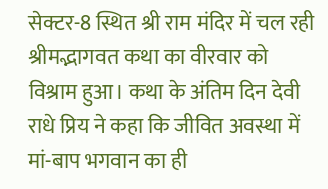सेक्टर-8 स्थित श्री राम मंदिर में चल रही श्रीमद्भागवत कथा का वीरवार को विश्राम हुआ। कथा के अंतिम दिन देवी राधे प्रिय ने कहा कि जीवित अवस्था में मां-बाप भगवान का ही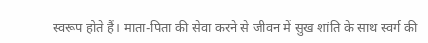स्वरूप होते हैं। माता-पिता की सेवा करने से जीवन में सुख शांति के साथ स्वर्ग की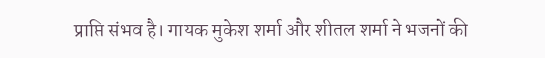प्राप्ति संभव है। गायक मुकेश शर्मा और शीतल शर्मा ने भजनों की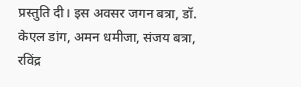प्रस्तुति दी। इस अवसर जगन बत्रा, डॉ. केएल डांग, अमन धमीजा, संजय बत्रा, रविंद्र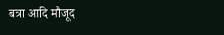बत्रा आदि मौजूद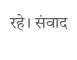रहे। संवाद